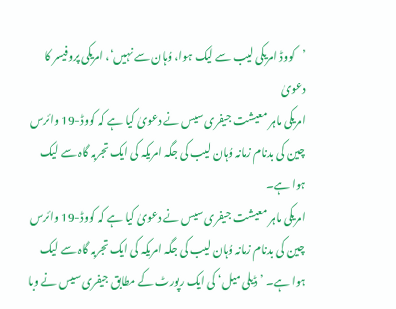’کووڈ امریکی لیب سے لیک ہوا، وُہان سے نہیں‘، امریکی پروفیسر کا دعویٰ
امریکی ماہر معیشت جیفری سیس نے دعویٰ کیا ہے کہ کووڈ-19 وائرس چین کی بدنام زمانہ وُہان لیب کی جگہ امریکہ کی ایک تجربہ گاہ سے لیک ہوا ہے۔
امریکی ماہر معیشت جیفری سیس نے دعویٰ کیا ہے کہ کووڈ-19 وائرس چین کی بدنام زمانہ وُہان لیب کی جگہ امریکہ کی ایک تجربہ گاہ سے لیک ہوا ہے۔ ’ڈیلی میل‘ کی ایک رپورٹ کے مطابق جیفری سیس نے وبا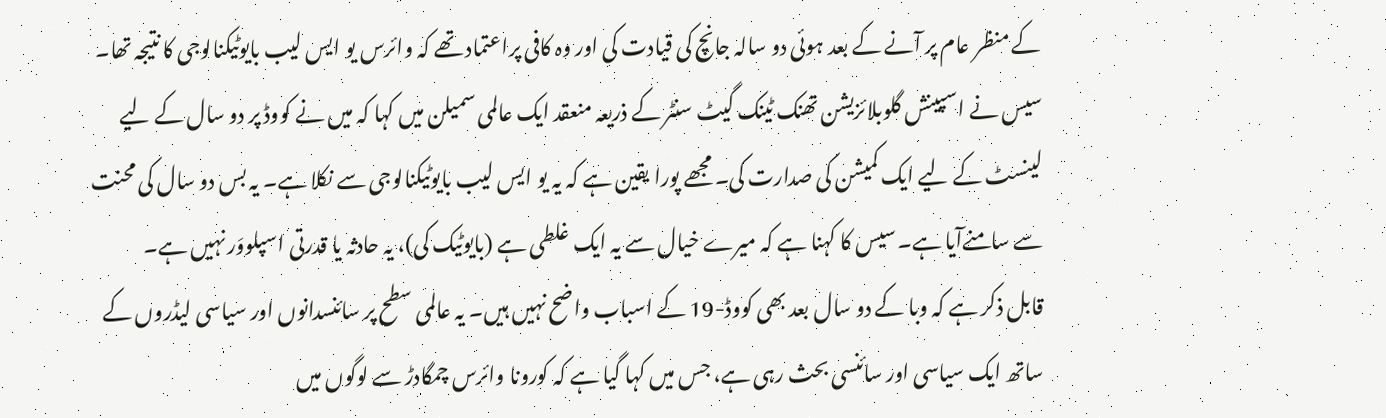کے منظر عام پر آنے کے بعد ہوئی دو سالہ جانچ کی قیادت کی اور وہ کافی پراعتماد تھے کہ وائرس یو ایس لیب بایوٹیکنالوجی کا نتیجہ تھا۔ سیس نے اسپینش گلوبلائزیشن تھنک ٹینک گیٹ سنٹر کے ذریعہ منعقد ایک عالمی سمیلن میں کہا کہ میں نے کووڈ پر دو سال کے لیے لینسٹ کے لیے ایک کمیشن کی صدارت کی۔ مجھے پورا یقین ہے کہ یہ یو ایس لیب بایوٹیکنالوجی سے نکلا ہے۔ یہ بس دو سال کی محنت سے سامنےآیا ہے۔ سیس کا کہنا ہے کہ میرے خیال سے یہ ایک غلطی ہے (بایوٹیک کی)، یہ حادثہ یا قدرتی اسپلووَر نہیں ہے۔
قابل ذکر ہے کہ وبا کے دو سال بعد بھی کووڈ-19 کے اسباب واضح نہیں ہیں۔ یہ عالمی سطح پر سائنسدانوں اور سیاسی لیڈروں کے ساتھ ایک سیاسی اور سائنسی بحث رہی ہے، جس میں کہا گیا ہے کہ کورونا وائرس چمگادڑ سے لوگوں میں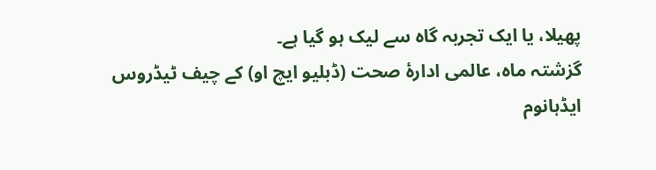پھیلا، یا ایک تجربہ گاہ سے لیک ہو گیا ہے۔
گزشتہ ماہ، عالمی ادارۂ صحت (ڈبلیو ایچ او) کے چیف ٹیڈروس ایڈہانوم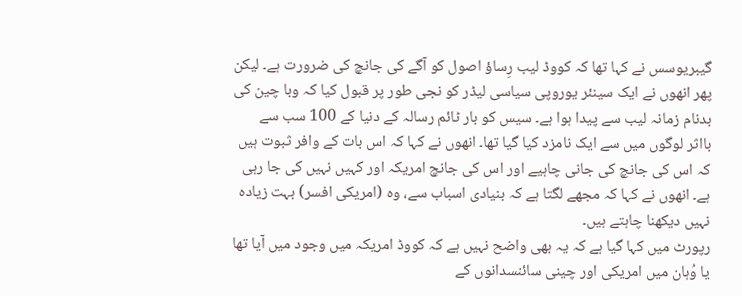گیبریوسس نے کہا تھا کہ کووڈ لیب رِساؤ اصول کو آگے کی جانچ کی ضرورت ہے۔ لیکن پھر انھوں نے ایک سینئر یوروپی سیاسی لیڈر کو نجی طور پر قبول کیا کہ وبا چین کی بدنام زمانہ لیب سے پیدا ہوا ہے۔ سیس کو بار ٹائم رسالہ کے دنیا کے 100 سب سے بااثر لوگوں میں سے ایک نامزد کیا گیا تھا۔ انھوں نے کہا کہ اس بات کے وافر ثبوت ہیں کہ اس کی جانچ کی جانی چاہیے اور اس کی جانچ امریکہ اور کہیں نہیں کی جا رہی ہے۔ انھوں نے کہا کہ مجھے لگتا ہے کہ بنیادی اسباب سے، وہ (امریکی افسر) بہت زیادہ نہیں دیکھنا چاہتے ہیں۔
رپورٹ میں کہا گیا ہے کہ یہ بھی واضح نہیں ہے کہ کووڈ امریکہ میں وجود میں آیا تھا یا وُہان میں امریکی اور چینی سائنسدانوں کے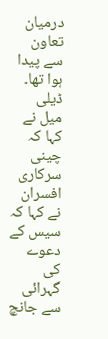درمیان تعاون سے پیدا ہوا تھا۔ ڈیلی میل نے کہا کہ چینی سرکاری افسران نے کہا کہ سیس کے دعوے کی گہرائی سے جانچ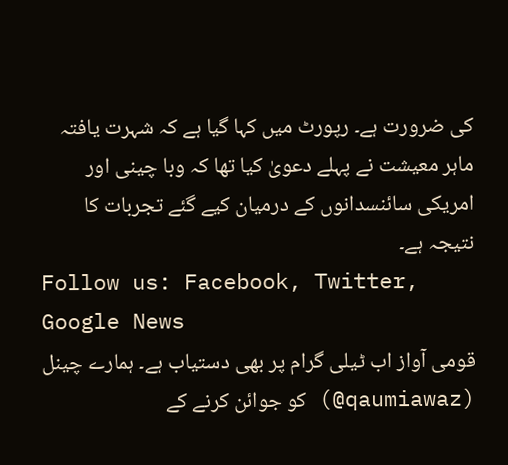کی ضرورت ہے۔ رپورٹ میں کہا گیا ہے کہ شہرت یافتہ ماہر معیشت نے پہلے دعویٰ کیا تھا کہ وبا چینی اور امریکی سائنسدانوں کے درمیان کیے گئے تجربات کا نتیجہ ہے۔
Follow us: Facebook, Twitter, Google News
قومی آواز اب ٹیلی گرام پر بھی دستیاب ہے۔ ہمارے چینل (qaumiawaz@) کو جوائن کرنے کے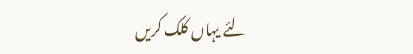لئے یہاں کلک کریں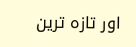اور تازہ ترین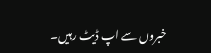خبروں سے اپ ڈیٹ رہیں۔